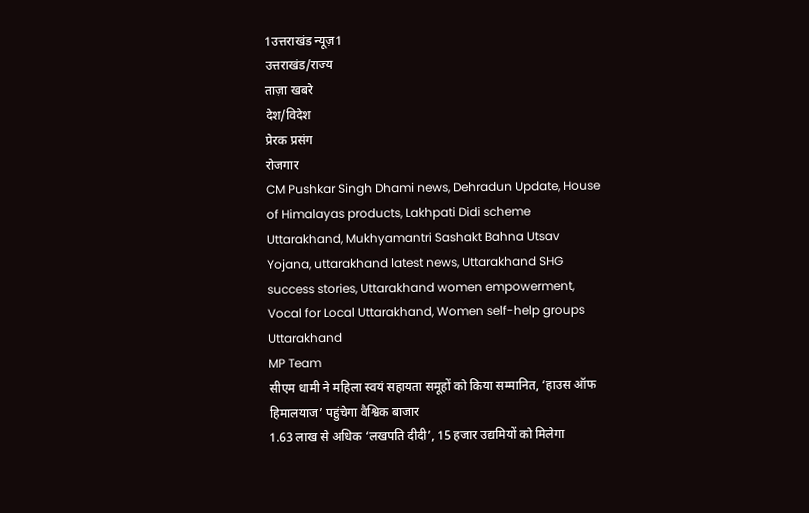1उत्तराखंड न्यूज़1
उत्तराखंड/राज्य
ताज़ा खबरे
देश/विदेश
प्रेरक प्रसंग
रोजगार
CM Pushkar Singh Dhami news, Dehradun Update, House of Himalayas products, Lakhpati Didi scheme Uttarakhand, Mukhyamantri Sashakt Bahna Utsav Yojana, uttarakhand latest news, Uttarakhand SHG success stories, Uttarakhand women empowerment, Vocal for Local Uttarakhand, Women self-help groups Uttarakhand
MP Team
सीएम धामी ने महिला स्वयं सहायता समूहों को किया सम्मानित, ‘हाउस ऑफ हिमालयाज’ पहुंचेगा वैश्विक बाजार
1.63 लाख से अधिक ‘लखपति दीदी’, 15 हजार उद्यमियों को मिलेगा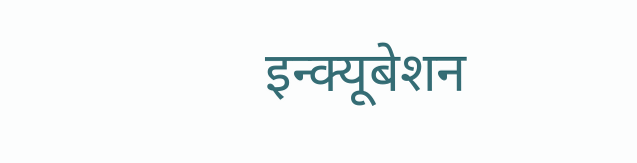इन्क्यूबेशन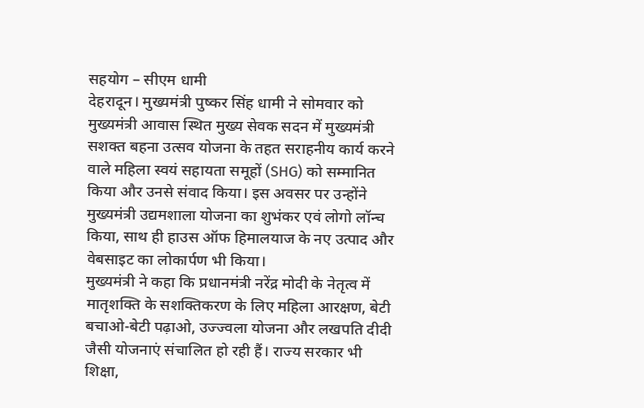सहयोग – सीएम धामी
देहरादून। मुख्यमंत्री पुष्कर सिंह धामी ने सोमवार को मुख्यमंत्री आवास स्थित मुख्य सेवक सदन में मुख्यमंत्री सशक्त बहना उत्सव योजना के तहत सराहनीय कार्य करने वाले महिला स्वयं सहायता समूहों (SHG) को सम्मानित किया और उनसे संवाद किया। इस अवसर पर उन्होंने मुख्यमंत्री उद्यमशाला योजना का शुभंकर एवं लोगो लॉन्च किया, साथ ही हाउस ऑफ हिमालयाज के नए उत्पाद और वेबसाइट का लोकार्पण भी किया।
मुख्यमंत्री ने कहा कि प्रधानमंत्री नरेंद्र मोदी के नेतृत्व में मातृशक्ति के सशक्तिकरण के लिए महिला आरक्षण, बेटी बचाओ-बेटी पढ़ाओ, उज्ज्वला योजना और लखपति दीदी जैसी योजनाएं संचालित हो रही हैं। राज्य सरकार भी शिक्षा,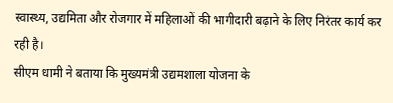स्वास्थ्य, उद्यमिता और रोजगार में महिलाओं की भागीदारी बढ़ाने के लिए निरंतर कार्य कर रही है।
सीएम धामी ने बताया कि मुख्यमंत्री उद्यमशाला योजना के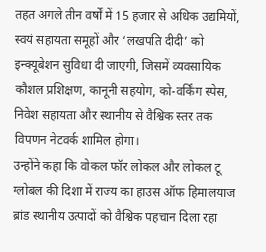तहत अगले तीन वर्षों में 15 हजार से अधिक उद्यमियों, स्वयं सहायता समूहों और ‘लखपति दीदी’ को इन्क्यूबेशन सुविधा दी जाएगी, जिसमें व्यवसायिक कौशल प्रशिक्षण, कानूनी सहयोग, को-वर्किंग स्पेस, निवेश सहायता और स्थानीय से वैश्विक स्तर तक विपणन नेटवर्क शामिल होगा।
उन्होंने कहा कि वोकल फॉर लोकल और लोकल टू ग्लोबल की दिशा में राज्य का हाउस ऑफ हिमालयाज ब्रांड स्थानीय उत्पादों को वैश्विक पहचान दिला रहा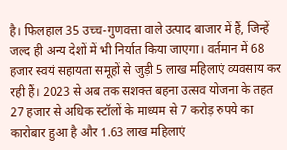है। फिलहाल 35 उच्च-गुणवत्ता वाले उत्पाद बाजार में हैं, जिन्हें जल्द ही अन्य देशों में भी निर्यात किया जाएगा। वर्तमान में 68 हजार स्वयं सहायता समूहों से जुड़ी 5 लाख महिलाएं व्यवसाय कर रही हैं। 2023 से अब तक सशक्त बहना उत्सव योजना के तहत 27 हजार से अधिक स्टॉलों के माध्यम से 7 करोड़ रुपये का कारोबार हुआ है और 1.63 लाख महिलाएं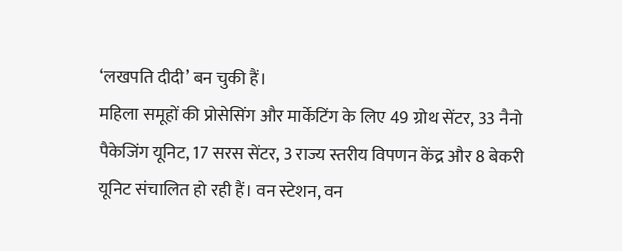‘लखपति दीदी’ बन चुकी हैं।
महिला समूहों की प्रोसेसिंग और मार्केटिंग के लिए 49 ग्रोथ सेंटर, 33 नैनो पैकेजिंग यूनिट, 17 सरस सेंटर, 3 राज्य स्तरीय विपणन केंद्र और 8 बेकरी यूनिट संचालित हो रही हैं। वन स्टेशन, वन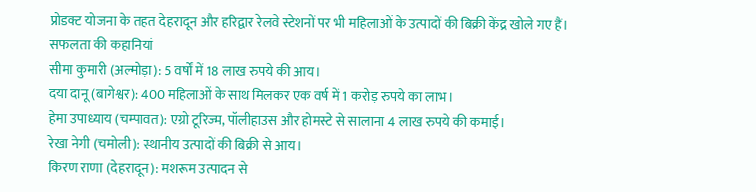प्रोडक्ट योजना के तहत देहरादून और हरिद्वार रेलवे स्टेशनों पर भी महिलाओं के उत्पादों की बिक्री केंद्र खोले गए हैं।
सफलता की कहानियां
सीमा कुमारी (अल्मोड़ा): 5 वर्षों में 18 लाख रुपये की आय।
दया दानू (बागेश्वर): 400 महिलाओं के साथ मिलकर एक वर्ष में 1 करोड़ रुपये का लाभ।
हेमा उपाध्याय (चम्पावत): एग्रो टूरिज्म, पॉलीहाउस और होमस्टे से सालाना 4 लाख रुपये की कमाई।
रेखा नेगी (चमोली): स्थानीय उत्पादों की बिक्री से आय।
किरण राणा (देहरादून): मशरूम उत्पादन से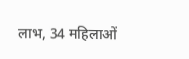लाभ, 34 महिलाओं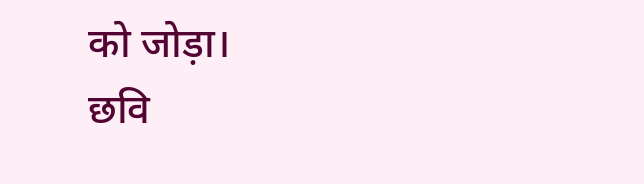को जोड़ा।
छवि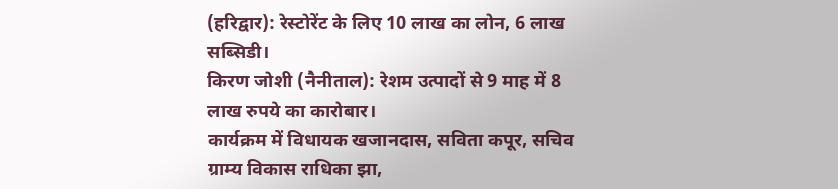(हरिद्वार): रेस्टोरेंट के लिए 10 लाख का लोन, 6 लाख सब्सिडी।
किरण जोशी (नैनीताल): रेशम उत्पादों से 9 माह में 8 लाख रुपये का कारोबार।
कार्यक्रम में विधायक खजानदास, सविता कपूर, सचिव ग्राम्य विकास राधिका झा,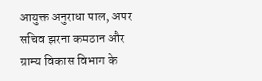आयुक्त अनुराधा पाल, अपर सचिव झरना कमठान और ग्राम्य विकास विभाग के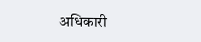अधिकारी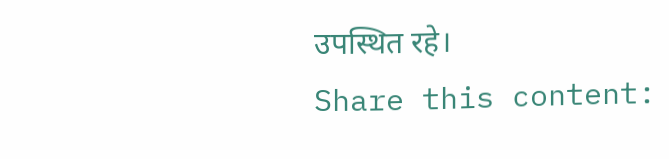उपस्थित रहे।
Share this content: